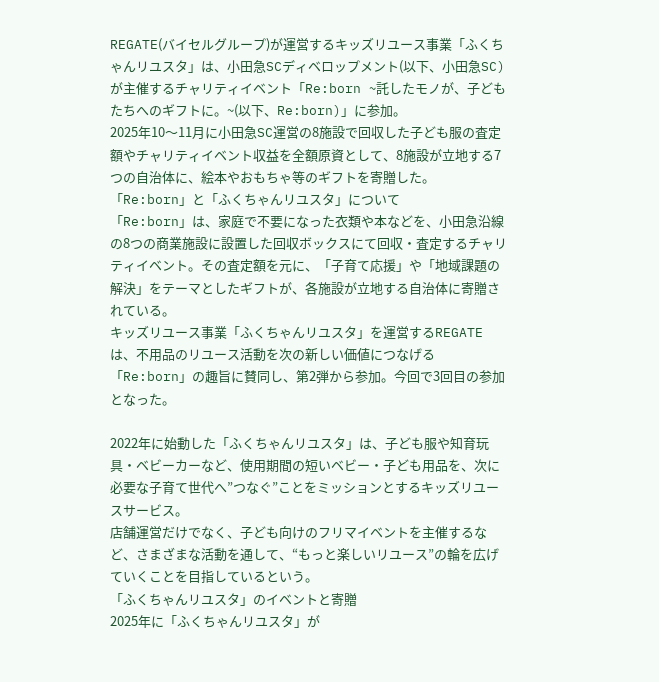REGATE(バイセルグループ)が運営するキッズリユース事業「ふくちゃんリユスタ」は、小田急SCディベロップメント(以下、小田急SC)が主催するチャリティイベント「Re:born ~託したモノが、子どもたちへのギフトに。~(以下、Re:born)」に参加。
2025年10〜11月に小田急SC運営の8施設で回収した子ども服の査定額やチャリティイベント収益を全額原資として、8施設が立地する7つの自治体に、絵本やおもちゃ等のギフトを寄贈した。
「Re:born」と「ふくちゃんリユスタ」について
「Re:born」は、家庭で不要になった衣類や本などを、小田急沿線の8つの商業施設に設置した回収ボックスにて回収・査定するチャリティイベント。その査定額を元に、「子育て応援」や「地域課題の解決」をテーマとしたギフトが、各施設が立地する自治体に寄贈されている。
キッズリユース事業「ふくちゃんリユスタ」を運営するREGATEは、不用品のリユース活動を次の新しい価値につなげる「Re:born」の趣旨に賛同し、第2弾から参加。今回で3回目の参加となった。

2022年に始動した「ふくちゃんリユスタ」は、子ども服や知育玩具・ベビーカーなど、使用期間の短いベビー・子ども用品を、次に必要な子育て世代へ”つなぐ”ことをミッションとするキッズリユースサービス。
店舗運営だけでなく、子ども向けのフリマイベントを主催するなど、さまざまな活動を通して、“もっと楽しいリユース”の輪を広げていくことを目指しているという。
「ふくちゃんリユスタ」のイベントと寄贈
2025年に「ふくちゃんリユスタ」が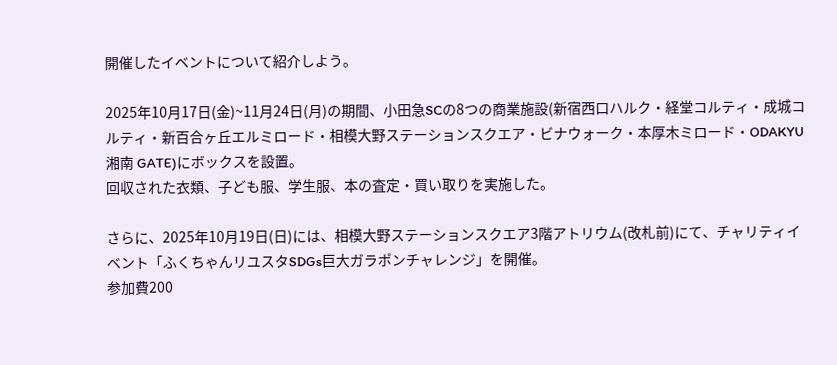開催したイベントについて紹介しよう。

2025年10月17日(金)~11月24日(月)の期間、小田急SCの8つの商業施設(新宿西口ハルク・経堂コルティ・成城コルティ・新百合ヶ丘エルミロード・相模大野ステーションスクエア・ビナウォーク・本厚木ミロード・ODAKYU 湘南 GATE)にボックスを設置。
回収された衣類、子ども服、学生服、本の査定・買い取りを実施した。

さらに、2025年10月19日(日)には、相模大野ステーションスクエア3階アトリウム(改札前)にて、チャリティイベント「ふくちゃんリユスタSDGs巨大ガラポンチャレンジ」を開催。
参加費200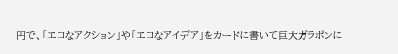円で、「エコなアクション」や「エコなアイデア」をカードに書いて巨大ガラポンに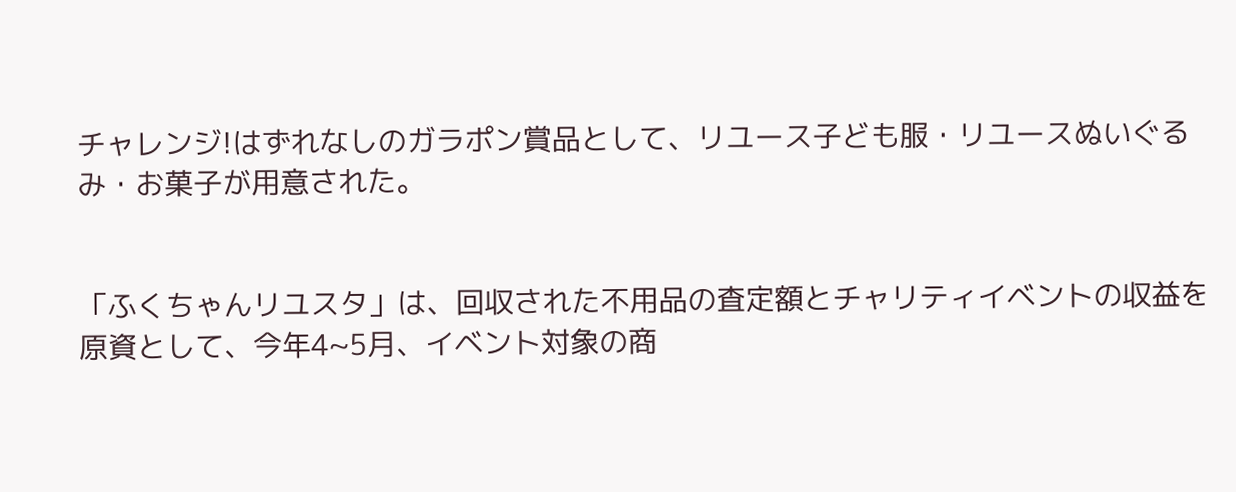チャレンジ!はずれなしのガラポン賞品として、リユース子ども服・リユースぬいぐるみ・お菓子が用意された。


「ふくちゃんリユスタ」は、回収された不用品の査定額とチャリティイベントの収益を原資として、今年4~5月、イベント対象の商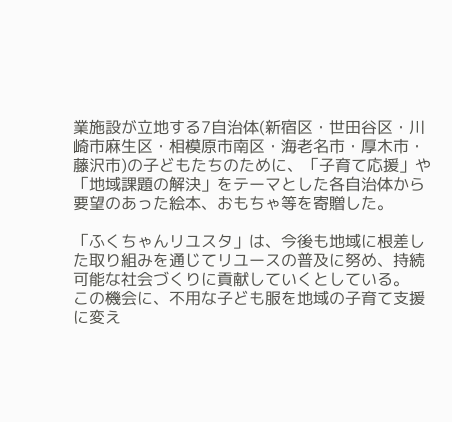業施設が立地する7自治体(新宿区・世田谷区・川崎市麻生区・相模原市南区・海老名市・厚木市・藤沢市)の子どもたちのために、「子育て応援」や「地域課題の解決」をテーマとした各自治体から要望のあった絵本、おもちゃ等を寄贈した。

「ふくちゃんリユスタ」は、今後も地域に根差した取り組みを通じてリユースの普及に努め、持続可能な社会づくりに貢献していくとしている。
この機会に、不用な子ども服を地域の子育て支援に変え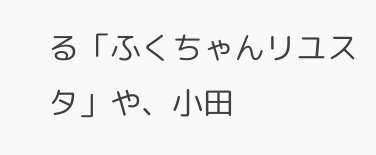る「ふくちゃんリユスタ」や、小田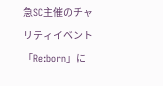急SC主催のチャリティイベント「Re:born」に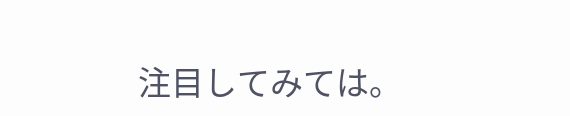注目してみては。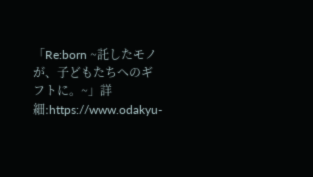「Re:born ~託したモノが、子どもたちへのギフトに。~」詳細:https://www.odakyu-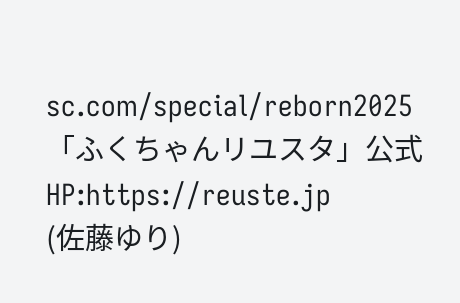sc.com/special/reborn2025
「ふくちゃんリユスタ」公式HP:https://reuste.jp
(佐藤ゆり)